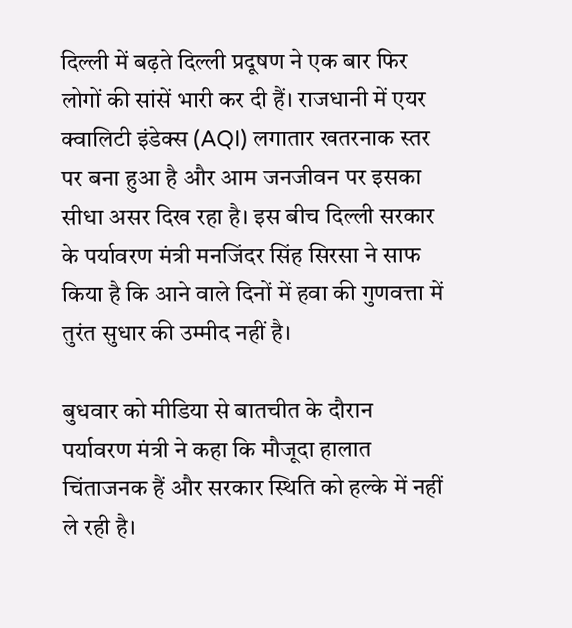दिल्ली में बढ़ते दिल्ली प्रदूषण ने एक बार फिर लोगों की सांसें भारी कर दी हैं। राजधानी में एयर क्वालिटी इंडेक्स (AQI) लगातार खतरनाक स्तर पर बना हुआ है और आम जनजीवन पर इसका सीधा असर दिख रहा है। इस बीच दिल्ली सरकार के पर्यावरण मंत्री मनजिंदर सिंह सिरसा ने साफ किया है कि आने वाले दिनों में हवा की गुणवत्ता में तुरंत सुधार की उम्मीद नहीं है।

बुधवार को मीडिया से बातचीत के दौरान पर्यावरण मंत्री ने कहा कि मौजूदा हालात चिंताजनक हैं और सरकार स्थिति को हल्के में नहीं ले रही है।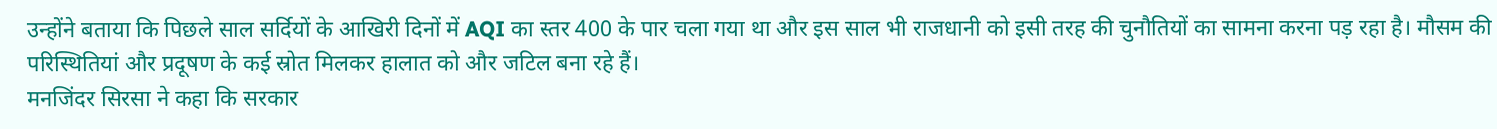उन्होंने बताया कि पिछले साल सर्दियों के आखिरी दिनों में AQI का स्तर 400 के पार चला गया था और इस साल भी राजधानी को इसी तरह की चुनौतियों का सामना करना पड़ रहा है। मौसम की परिस्थितियां और प्रदूषण के कई स्रोत मिलकर हालात को और जटिल बना रहे हैं।
मनजिंदर सिरसा ने कहा कि सरकार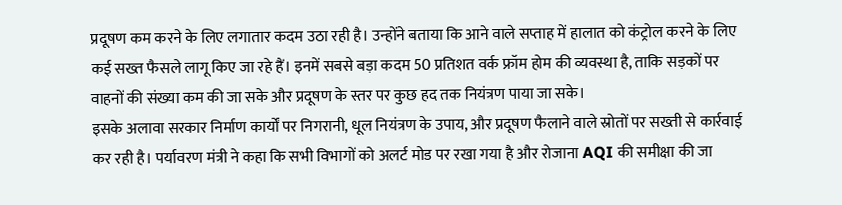प्रदूषण कम करने के लिए लगातार कदम उठा रही है। उन्होंने बताया कि आने वाले सप्ताह में हालात को कंट्रोल करने के लिए कई सख्त फैसले लागू किए जा रहे हैं। इनमें सबसे बड़ा कदम 50 प्रतिशत वर्क फ्रॉम होम की व्यवस्था है, ताकि सड़कों पर वाहनों की संख्या कम की जा सके और प्रदूषण के स्तर पर कुछ हद तक नियंत्रण पाया जा सके।
इसके अलावा सरकार निर्माण कार्यों पर निगरानी, धूल नियंत्रण के उपाय, और प्रदूषण फैलाने वाले स्रोतों पर सख्ती से कार्रवाई कर रही है। पर्यावरण मंत्री ने कहा कि सभी विभागों को अलर्ट मोड पर रखा गया है और रोजाना AQI की समीक्षा की जा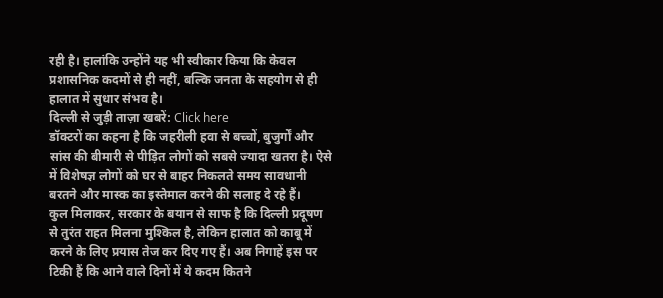रही है। हालांकि उन्होंने यह भी स्वीकार किया कि केवल प्रशासनिक कदमों से ही नहीं, बल्कि जनता के सहयोग से ही हालात में सुधार संभव है।
दिल्ली से जुड़ी ताज़ा खबरें: Click here
डॉक्टरों का कहना है कि जहरीली हवा से बच्चों, बुजुर्गों और सांस की बीमारी से पीड़ित लोगों को सबसे ज्यादा खतरा है। ऐसे में विशेषज्ञ लोगों को घर से बाहर निकलते समय सावधानी बरतने और मास्क का इस्तेमाल करने की सलाह दे रहे हैं।
कुल मिलाकर, सरकार के बयान से साफ है कि दिल्ली प्रदूषण से तुरंत राहत मिलना मुश्किल है, लेकिन हालात को काबू में करने के लिए प्रयास तेज कर दिए गए हैं। अब निगाहें इस पर टिकी हैं कि आने वाले दिनों में ये कदम कितने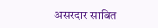असरदार साबित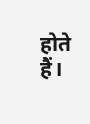होते हैं।